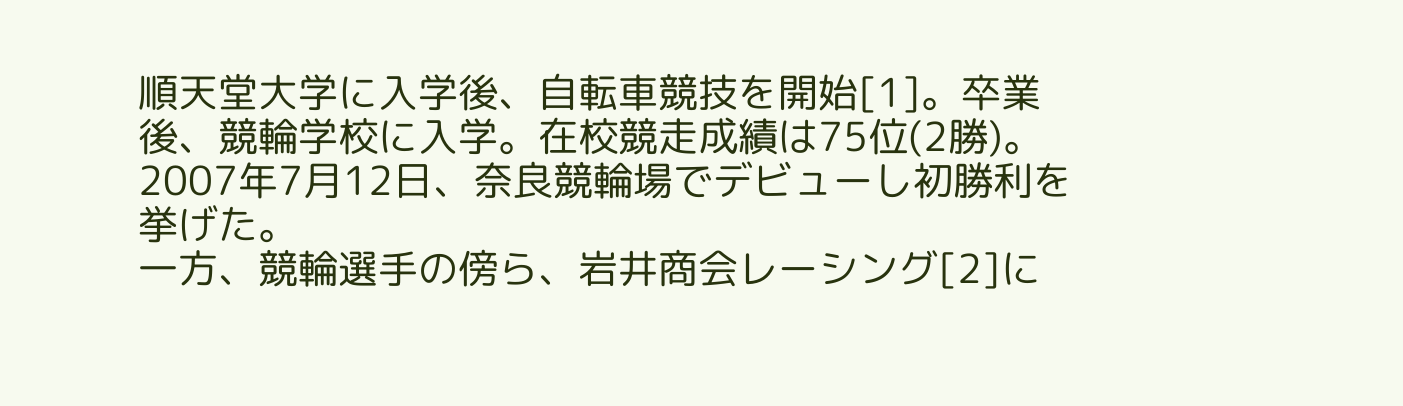順天堂大学に入学後、自転車競技を開始[1]。卒業後、競輪学校に入学。在校競走成績は75位(2勝)。
2007年7月12日、奈良競輪場でデビューし初勝利を挙げた。
一方、競輪選手の傍ら、岩井商会レーシング[2]に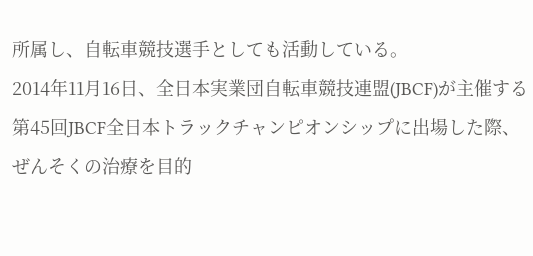所属し、自転車競技選手としても活動している。
2014年11月16日、全日本実業団自転車競技連盟(JBCF)が主催する第45回JBCF全日本トラックチャンピオンシップに出場した際、ぜんそくの治療を目的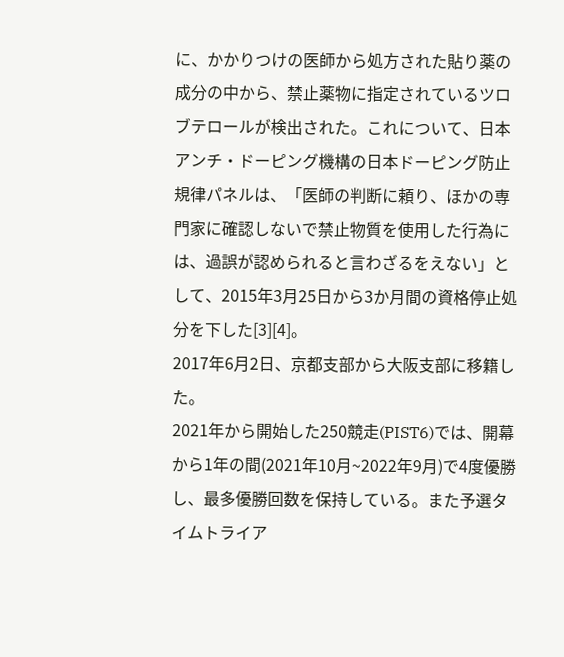に、かかりつけの医師から処方された貼り薬の成分の中から、禁止薬物に指定されているツロブテロールが検出された。これについて、日本アンチ・ドーピング機構の日本ドーピング防止規律パネルは、「医師の判断に頼り、ほかの専門家に確認しないで禁止物質を使用した行為には、過誤が認められると言わざるをえない」として、2015年3月25日から3か月間の資格停止処分を下した[3][4]。
2017年6月2日、京都支部から大阪支部に移籍した。
2021年から開始した250競走(PIST6)では、開幕から1年の間(2021年10月~2022年9月)で4度優勝し、最多優勝回数を保持している。また予選タイムトライア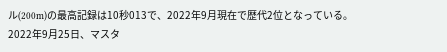ル(200m)の最高記録は10秒013で、2022年9月現在で歴代2位となっている。
2022年9月25日、マスタ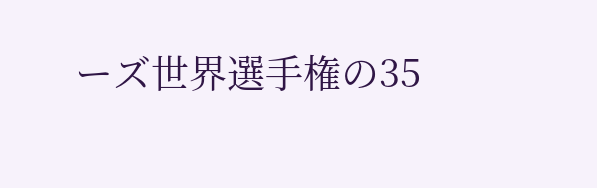ーズ世界選手権の35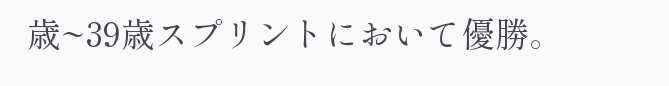歳~39歳スプリントにおいて優勝。